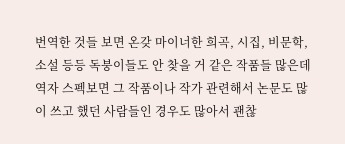번역한 것들 보면 온갖 마이너한 희곡, 시집, 비문학, 소설 등등 독붕이들도 안 찾을 거 같은 작품들 많은데
역자 스펙보면 그 작품이나 작가 관련해서 논문도 많이 쓰고 했던 사람들인 경우도 많아서 괜찮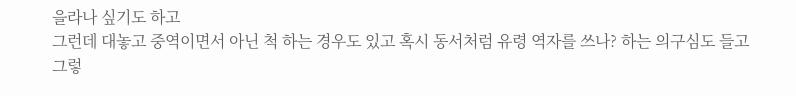을라나 싶기도 하고
그런데 대놓고 중역이면서 아닌 척 하는 경우도 있고 혹시 동서처럼 유령 역자를 쓰나? 하는 의구심도 들고
그렇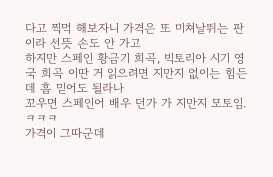다고 찍먹 해보자니 가격은 또 미쳐날뛰는 판이라 선뜻 손도 안 가고
하지만 스페인 황금기 희곡, 빅토리아 시기 영국 희곡 이딴 거 읽으려면 지만지 없이는 힘든데 흠 믿어도 될라나
꼬우면 스페인어 배우 던가 가 지만지 모토임. ㅋㅋㅋ
가격이 그따군데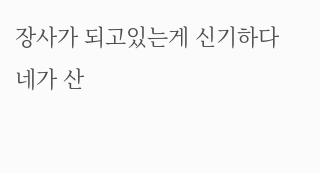장사가 되고있는게 신기하다
네가 산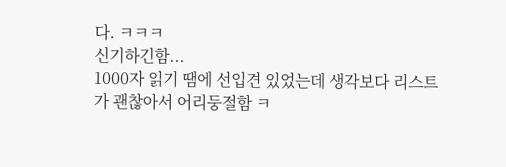다. ㅋㅋㅋ
신기하긴함...
1000자 읽기 땜에 선입견 있었는데 생각보다 리스트가 괜찮아서 어리둥절함 ㅋ